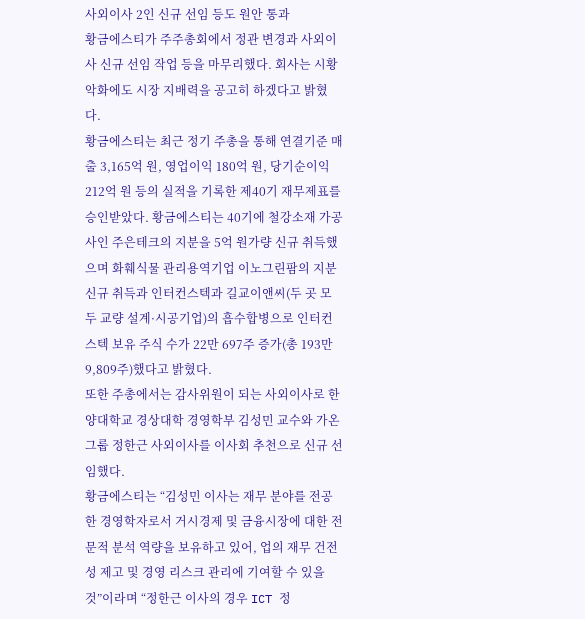사외이사 2인 신규 선임 등도 원안 통과
황금에스티가 주주총회에서 정관 변경과 사외이사 신규 선임 작업 등을 마무리했다. 회사는 시황 악화에도 시장 지배력을 공고히 하겠다고 밝혔다.
황금에스티는 최근 정기 주총을 통해 연결기준 매출 3,165억 원, 영업이익 180억 원, 당기순이익 212억 원 등의 실적을 기록한 제40기 재무제표를 승인받았다. 황금에스티는 40기에 철강소재 가공사인 주은테크의 지분을 5억 원가량 신규 취득했으며 화훼식물 관리용역기업 이노그린팜의 지분 신규 취득과 인터컨스텍과 길교이앤씨(두 곳 모두 교량 설계·시공기업)의 흡수합병으로 인터컨스텍 보유 주식 수가 22만 697주 증가(총 193만 9,809주)했다고 밝혔다.
또한 주총에서는 감사위원이 되는 사외이사로 한양대학교 경상대학 경영학부 김성민 교수와 가온그룹 정한근 사외이사를 이사회 추천으로 신규 선임했다.
황금에스티는 “김성민 이사는 재무 분야를 전공한 경영학자로서 거시경제 및 금융시장에 대한 전문적 분석 역량을 보유하고 있어, 업의 재무 건전성 제고 및 경영 리스크 관리에 기여할 수 있을 것”이라며 “정한근 이사의 경우 ICT 정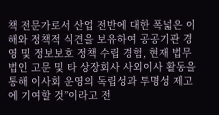책 전문가로서 산업 전반에 대한 폭넓은 이해와 정책적 식견을 보유하여 공공기관 경영 및 정보보호 정책 수립 경험, 현재 법무법인 고문 및 타 상장회사 사외이사 활동을 통해 이사회 운영의 독립성과 투명성 제고에 기여할 것”이라고 전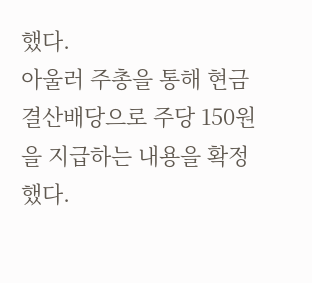했다.
아울러 주총을 통해 현금 결산배당으로 주당 150원을 지급하는 내용을 확정했다.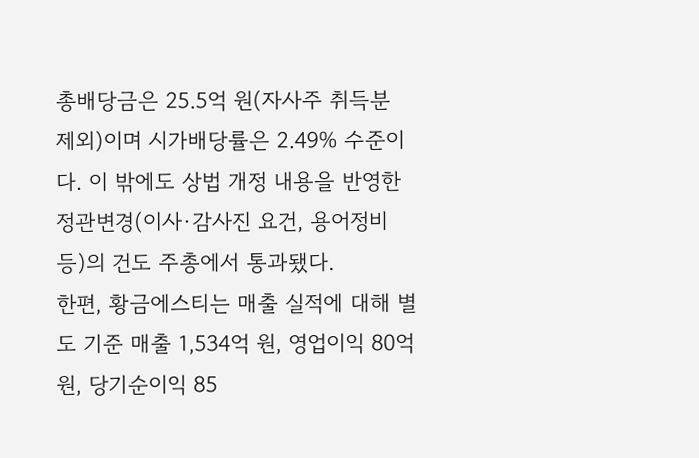총배당금은 25.5억 원(자사주 취득분 제외)이며 시가배당률은 2.49% 수준이다. 이 밖에도 상법 개정 내용을 반영한 정관변경(이사·감사진 요건, 용어정비 등)의 건도 주총에서 통과됐다.
한편, 황금에스티는 매출 실적에 대해 별도 기준 매출 1,534억 원, 영업이익 80억 원, 당기순이익 85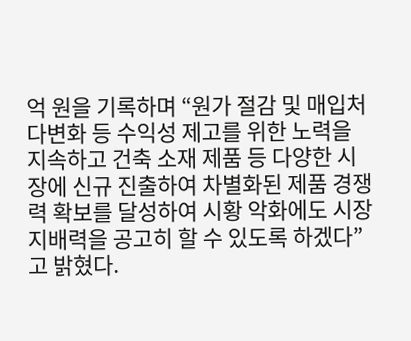억 원을 기록하며 “원가 절감 및 매입처 다변화 등 수익성 제고를 위한 노력을 지속하고 건축 소재 제품 등 다양한 시장에 신규 진출하여 차별화된 제품 경쟁력 확보를 달성하여 시황 악화에도 시장 지배력을 공고히 할 수 있도록 하겠다”고 밝혔다.